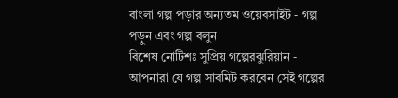বাংলা গল্প পড়ার অন্যতম ওয়েবসাইট - গল্প পড়ুন এবং গল্প বলুন
বিশেষ নোটিশঃ সুপ্রিয় গল্পেরঝুরিয়ান - আপনারা যে গল্প সাবমিট করবেন সেই গল্পের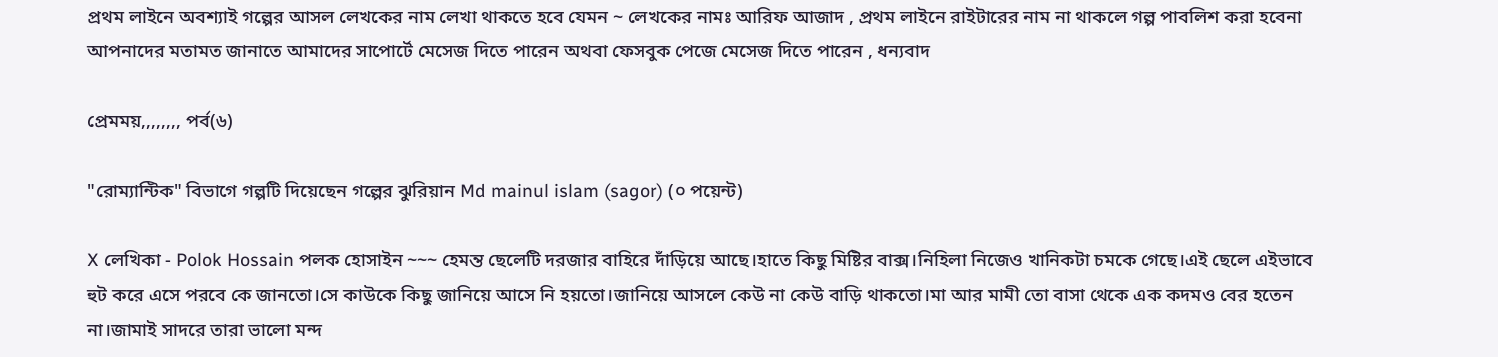প্রথম লাইনে অবশ্যাই গল্পের আসল লেখকের নাম লেখা থাকতে হবে যেমন ~ লেখকের নামঃ আরিফ আজাদ , প্রথম লাইনে রাইটারের নাম না থাকলে গল্প পাবলিশ করা হবেনা
আপনাদের মতামত জানাতে আমাদের সাপোর্টে মেসেজ দিতে পারেন অথবা ফেসবুক পেজে মেসেজ দিতে পারেন , ধন্যবাদ

প্রেমময়,,,,,,,, পর্ব(৬)

"রোম্যান্টিক" বিভাগে গল্পটি দিয়েছেন গল্পের ঝুরিয়ান Md mainul islam (sagor) (০ পয়েন্ট)

X লেখিকা - Polok Hossain পলক হোসাইন ~~~ হেমন্ত ছেলেটি দরজার বাহিরে দাঁড়িয়ে আছে।হাতে কিছু মিষ্টির বাক্স।নিহিলা নিজেও খানিকটা চমকে গেছে।এই ছেলে এইভাবে হুট করে এসে পরবে কে জানতো।সে কাউকে কিছু জানিয়ে আসে নি হয়তো।জানিয়ে আসলে কেউ না কেউ বাড়ি থাকতো।মা আর মামী তো বাসা থেকে এক কদমও বের হতেন না।জামাই সাদরে তারা ভালো মন্দ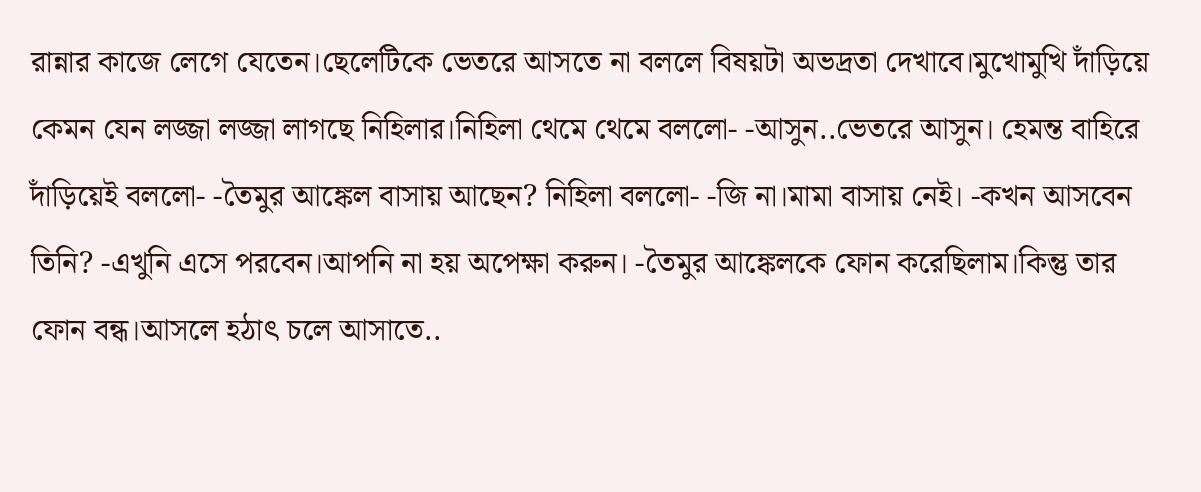রান্নার কাজে লেগে যেতেন।ছেলেটিকে ভেতরে আসতে না বললে বিষয়টা অভদ্রতা দেখাবে।মুখোমুখি দাঁড়িয়ে কেমন যেন লজ্জা লজ্জা লাগছে নিহিলার।নিহিলা থেমে থেমে বললো- -আসুন..ভেতরে আসুন। হেমন্ত বাহিরে দাঁড়িয়েই বললো- -তৈমুর আঙ্কেল বাসায় আছেন? নিহিলা বললো- -জি না।মামা বাসায় নেই। -কখন আসবেন তিনি? -এখুনি এসে পরবেন।আপনি না হয় অপেক্ষা করুন। -তৈমুর আঙ্কেলকে ফোন করেছিলাম।কিন্তু তার ফোন বন্ধ।আসলে হঠাৎ চলে আসাতে..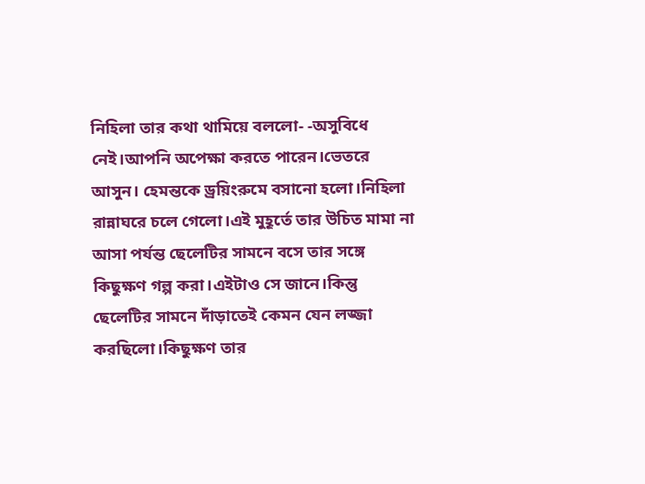নিহিলা তার কথা থামিয়ে বললো- -অসুবিধে নেই।আপনি অপেক্ষা করতে পারেন।ভেতরে আসুন। হেমন্তকে ড্রয়িংরুমে বসানো হলো।নিহিলা রান্নাঘরে চলে গেলো।এই মুহূর্তে তার উচিত মামা না আসা পর্যন্ত ছেলেটির সামনে বসে তার সঙ্গে কিছুক্ষণ গল্প করা।এইটাও সে জানে।কিন্তু ছেলেটির সামনে দাঁড়াতেই কেমন যেন লজ্জা করছিলো।কিছুক্ষণ তার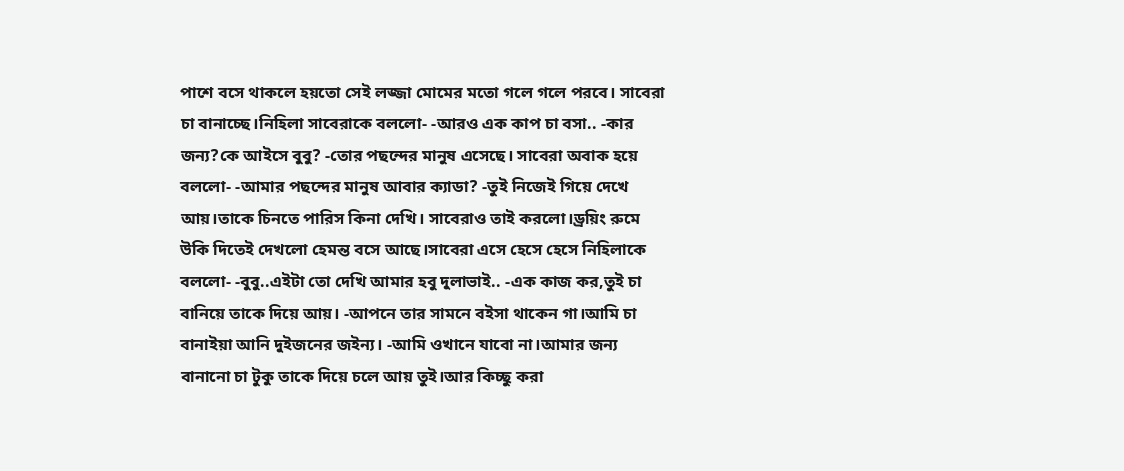পাশে বসে থাকলে হয়তো সেই লজ্জা মোমের মতো গলে গলে পরবে। সাবেরা চা বানাচ্ছে।নিহিলা সাবেরাকে বললো- -আরও এক কাপ চা বসা.. -কার জন্য?কে আইসে বুবু? -তোর পছন্দের মানুষ এসেছে। সাবেরা অবাক হয়ে বললো- -আমার পছন্দের মানুষ আবার ক্যাডা? -তুই নিজেই গিয়ে দেখে আয়।তাকে চিনতে পারিস কিনা দেখি। সাবেরাও তাই করলো।ড্রয়িং রুমে উকি দিতেই দেখলো হেমন্ত বসে আছে।সাবেরা এসে হেসে হেসে নিহিলাকে বললো- -বুবু..এইটা তো দেখি আমার হবু দুলাভাই.. -এক কাজ কর,তুই চা বানিয়ে তাকে দিয়ে আয়। -আপনে তার সামনে বইসা থাকেন গা।আমি চা বানাইয়া আনি দুইজনের জইন্য। -আমি ওখানে যাবো না।আমার জন্য বানানো চা টুকু তাকে দিয়ে চলে আয় তুই।আর কিচ্ছু করা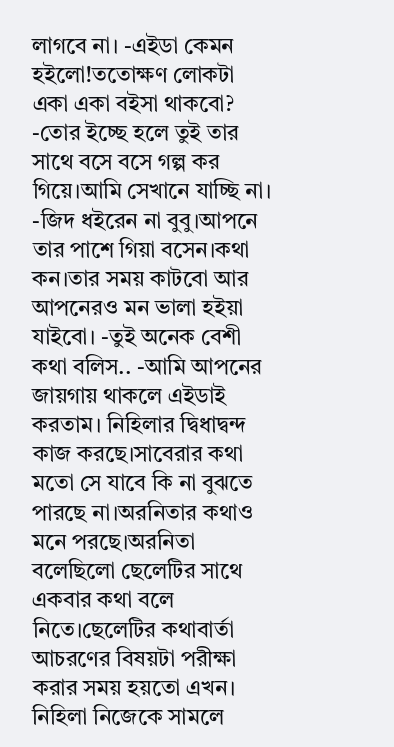লাগবে না। -এইডা কেমন হইলো!ততোক্ষণ লোকটা একা একা বইসা থাকবো? -তোর ইচ্ছে হলে তুই তার সাথে বসে বসে গল্প কর গিয়ে।আমি সেখানে যাচ্ছি না। -জিদ ধইরেন না বুবু।আপনে তার পাশে গিয়া বসেন।কথা কন।তার সময় কাটবো আর আপনেরও মন ভালা হইয়া যাইবো। -তুই অনেক বেশী কথা বলিস.. -আমি আপনের জায়গায় থাকলে এইডাই করতাম। নিহিলার দ্বিধাদ্বন্দ কাজ করছে।সাবেরার কথা মতো সে যাবে কি না বুঝতে পারছে না।অরনিতার কথাও মনে পরছে।অরনিতা বলেছিলো ছেলেটির সাথে একবার কথা বলে নিতে।ছেলেটির কথাবার্তা আচরণের বিষয়টা পরীক্ষা করার সময় হয়তো এখন। নিহিলা নিজেকে সামলে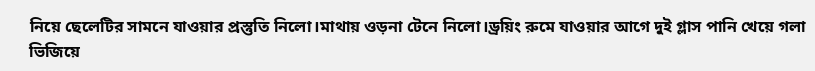নিয়ে ছেলেটির সামনে যাওয়ার প্রস্তুতি নিলো।মাথায় ওড়না টেনে নিলো।ড্রয়িং রুমে যাওয়ার আগে দুই গ্লাস পানি খেয়ে গলা ভিজিয়ে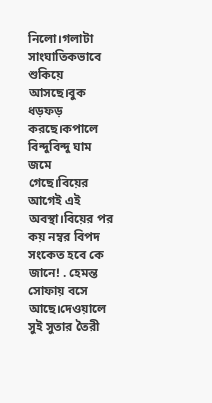নিলো।গলাটা সাংঘাতিকভাবে শুকিয়ে আসছে।বুক ধড়ফড় করছে।কপালে বিন্দুবিন্দু ঘাম জমে গেছে।বিয়ের আগেই এই অবস্থা।বিয়ের পর কয় নম্বর বিপদ সংকেত হবে কে জানে! . হেমন্ত সোফায় বসে আছে।দেওয়ালে সুই সুতার তৈরী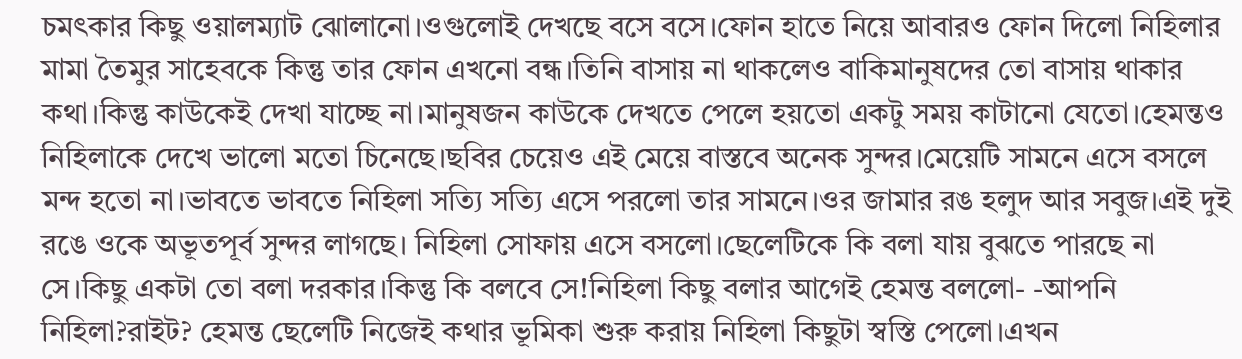চমৎকার কিছু ওয়ালম্যাট ঝোলানো।ওগুলোই দেখছে বসে বসে।ফোন হাতে নিয়ে আবারও ফোন দিলো নিহিলার মামা তৈমুর সাহেবকে কিন্তু তার ফোন এখনো বন্ধ।তিনি বাসায় না থাকলেও বাকিমানুষদের তো বাসায় থাকার কথা।কিন্তু কাউকেই দেখা যাচ্ছে না।মানুষজন কাউকে দেখতে পেলে হয়তো একটু সময় কাটানো যেতো।হেমন্তও নিহিলাকে দেখে ভালো মতো চিনেছে।ছবির চেয়েও এই মেয়ে বাস্তবে অনেক সুন্দর।মেয়েটি সামনে এসে বসলে মন্দ হতো না।ভাবতে ভাবতে নিহিলা সত্যি সত্যি এসে পরলো তার সামনে।ওর জামার রঙ হলুদ আর সবুজ।এই দুই রঙে ওকে অভূতপূর্ব সুন্দর লাগছে। নিহিলা সোফায় এসে বসলো।ছেলেটিকে কি বলা যায় বুঝতে পারছে না সে।কিছু একটা তো বলা দরকার।কিন্তু কি বলবে সে!নিহিলা কিছু বলার আগেই হেমন্ত বললো- -আপনি নিহিলা?রাইট? হেমন্ত ছেলেটি নিজেই কথার ভূমিকা শুরু করায় নিহিলা কিছুটা স্বস্তি পেলো।এখন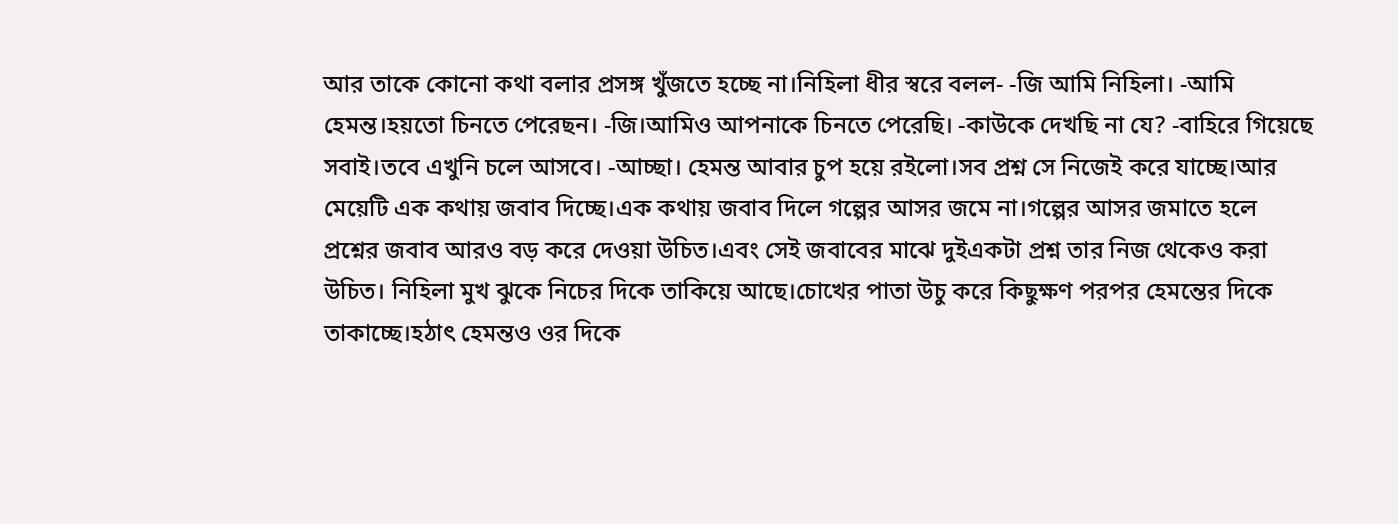আর তাকে কোনো কথা বলার প্রসঙ্গ খুঁজতে হচ্ছে না।নিহিলা ধীর স্বরে বলল- -জি আমি নিহিলা। -আমি হেমন্ত।হয়তো চিনতে পেরেছন। -জি।আমিও আপনাকে চিনতে পেরেছি। -কাউকে দেখছি না যে? -বাহিরে গিয়েছে সবাই।তবে এখুনি চলে আসবে। -আচ্ছা। হেমন্ত আবার চুপ হয়ে রইলো।সব প্রশ্ন সে নিজেই করে যাচ্ছে।আর মেয়েটি এক কথায় জবাব দিচ্ছে।এক কথায় জবাব দিলে গল্পের আসর জমে না।গল্পের আসর জমাতে হলে প্রশ্নের জবাব আরও বড় করে দেওয়া উচিত।এবং সেই জবাবের মাঝে দুইএকটা প্রশ্ন তার নিজ থেকেও করা উচিত। নিহিলা মুখ ঝুকে নিচের দিকে তাকিয়ে আছে।চোখের পাতা উচু করে কিছুক্ষণ পরপর হেমন্তের দিকে তাকাচ্ছে।হঠাৎ হেমন্তও ওর দিকে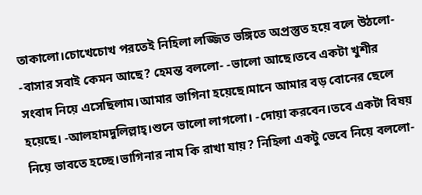তাকালো।চোখেচোখ পরতেই নিহিলা লজ্জিত ভঙ্গিতে অপ্রস্তুত হয়ে বলে উঠলো- -বাসার সবাই কেমন আছে? হেমন্ত বললো- -ভালো আছে।তবে একটা খুশীর সংবাদ নিয়ে এসেছিলাম।আমার ভাগিনা হয়েছে।মানে আমার বড় বোনের ছেলে হয়েছে। -আলহামদুলিল্লাহ্।শুনে ভালো লাগলো। -দোয়া করবেন।তবে একটা বিষয় নিয়ে ভাবতে হচ্ছে।ভাগিনার নাম কি রাখা যায়? নিহিলা একটু ভেবে নিয়ে বললো-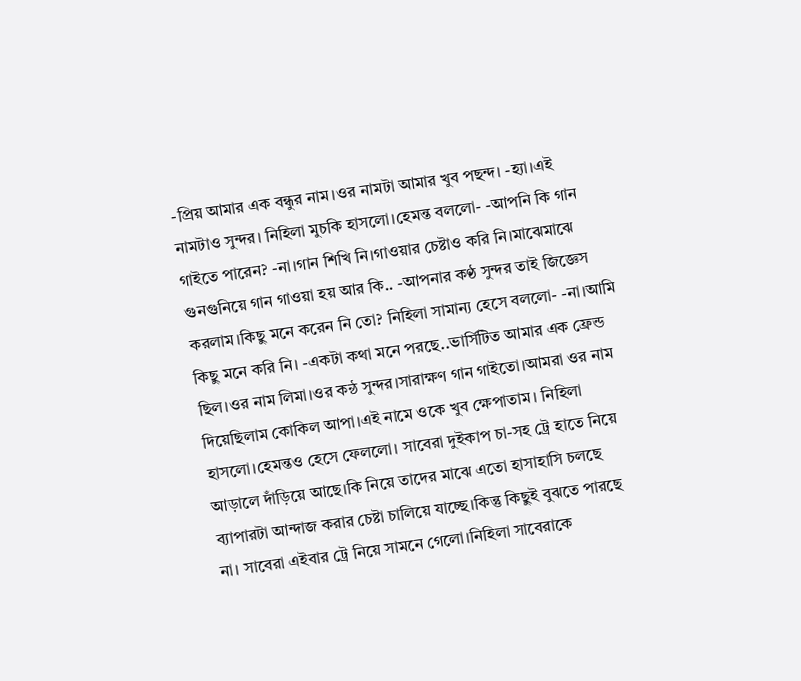-প্রিয় আমার এক বন্ধুর নাম।ওর নামটা আমার খুব পছন্দ। -হ্যা।এই নামটাও সুন্দর। নিহিলা মুচকি হাসলো।হেমন্ত বললো- -আপনি কি গান গাইতে পারেন? -না।গান শিখি নি।গাওয়ার চেষ্টাও করি নি।মাঝেমাঝে গুনগুনিয়ে গান গাওয়া হয় আর কি.. -আপনার কণ্ঠ সুন্দর তাই জিজ্ঞেস করলাম।কিছু মনে করেন নি তো? নিহিলা সামান্য হেসে বললো- -না।আমি কিছু মনে করি নি। -একটা কথা মনে পরছে..ভার্সিটিত আমার এক ফ্রেন্ড ছিল।ওর নাম লিমা।ওর কন্ঠ সুন্দর।সারাক্ষণ গান গাইতো।আমরা ওর নাম দিয়েছিলাম কোকিল আপা।এই নামে ওকে খুব ক্ষেপাতাম। নিহিলা হাসলো।হেমন্তও হেসে ফেললো। সাবেরা দুইকাপ চা-সহ ট্রে হাতে নিয়ে আড়ালে দাঁড়িয়ে আছে।কি নিয়ে তাদের মাঝে এতো হাসাহাসি চলছে ব্যাপারটা আন্দাজ করার চেষ্টা চালিয়ে যাচ্ছে।কিন্তু কিছুই বুঝতে পারছে না। সাবেরা এইবার ট্রে নিয়ে সামনে গেলো।নিহিলা সাবেরাকে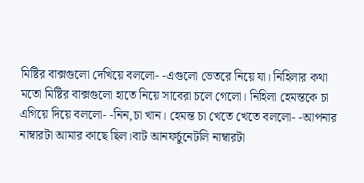মিষ্টির বাক্সগুলো দেখিয়ে বললো- -এগুলো ভেতরে নিয়ে যা। নিহিলার কথা মতো মিষ্টির বাক্সগুলো হাতে নিয়ে সাবেরা চলে গেলো। নিহিলা হেমন্তকে চা এগিয়ে দিয়ে বললো- -নিন,চা খান। হেমন্ত চা খেতে খেতে বললো- -আপনার নাম্বারটা আমার কাছে ছিল।বাট আনফর্চুনেটলি নাম্বারটা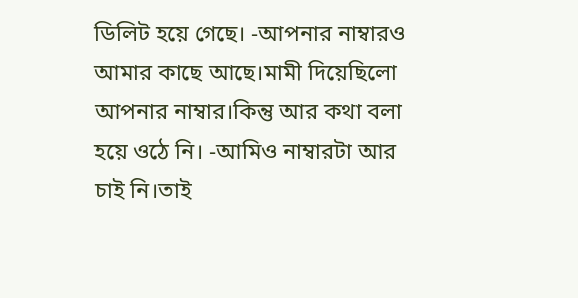ডিলিট হয়ে গেছে। -আপনার নাম্বারও আমার কাছে আছে।মামী দিয়েছিলো আপনার নাম্বার।কিন্তু আর কথা বলা হয়ে ওঠে নি। -আমিও নাম্বারটা আর চাই নি।তাই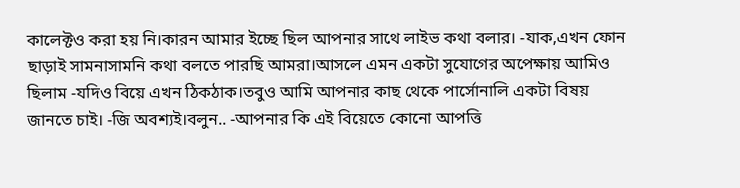কালেক্টও করা হয় নি।কারন আমার ইচ্ছে ছিল আপনার সাথে লাইভ কথা বলার। -যাক,এখন ফোন ছাড়াই সামনাসামনি কথা বলতে পারছি আমরা।আসলে এমন একটা সুযোগের অপেক্ষায় আমিও ছিলাম -যদিও বিয়ে এখন ঠিকঠাক।তবুও আমি আপনার কাছ থেকে পার্সোনালি একটা বিষয় জানতে চাই। -জি অবশ্যই।বলুন.. -আপনার কি এই বিয়েতে কোনো আপত্তি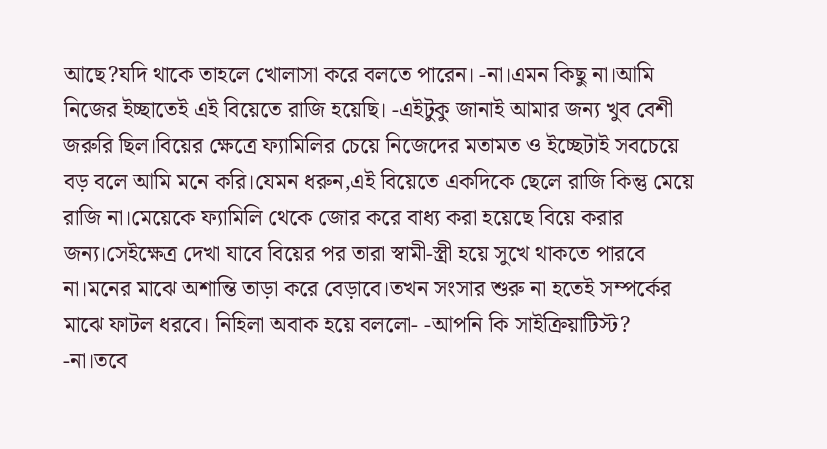আছে?যদি থাকে তাহলে খোলাসা করে বলতে পারেন। -না।এমন কিছু না।আমি নিজের ইচ্ছাতেই এই বিয়েতে রাজি হয়েছি। -এইটুকু জানাই আমার জন্য খুব বেশী জরুরি ছিল।বিয়ের ক্ষেত্রে ফ্যামিলির চেয়ে নিজেদের মতামত ও ইচ্ছেটাই সবচেয়ে বড় বলে আমি মনে করি।যেমন ধরুন,এই বিয়েতে একদিকে ছেলে রাজি কিন্তু মেয়ে রাজি না।মেয়েকে ফ্যামিলি থেকে জোর করে বাধ্য করা হয়েছে বিয়ে করার জন্য।সেইক্ষেত্র দেখা যাবে বিয়ের পর তারা স্বামী-স্ত্রী হয়ে সুখে থাকতে পারবে না।মনের মাঝে অশান্তি তাড়া করে বেড়াবে।তখন সংসার শুরু না হতেই সম্পর্কের মাঝে ফাটল ধরবে। নিহিলা অবাক হয়ে বললো- -আপনি কি সাইক্রিয়াটিস্ট? -না।তবে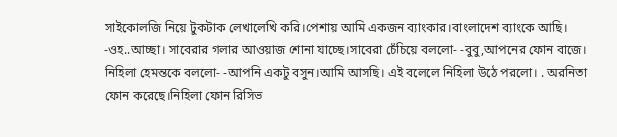সাইকোলজি নিয়ে টুকটাক লেখালেখি করি।পেশায় আমি একজন ব্যাংকার।বাংলাদেশ ব্যাংকে আছি। -ওহ..আচ্ছা। সাবেরার গলার আওয়াজ শোনা যাচ্ছে।সাবেরা চেঁচিয়ে বললো- -বুবু,আপনের ফোন বাজে। নিহিলা হেমন্তকে বললো- -আপনি একটু বসুন।আমি আসছি। এই বলেলে নিহিলা উঠে পরলো। . অরনিতা ফোন করেছে।নিহিলা ফোন রিসিভ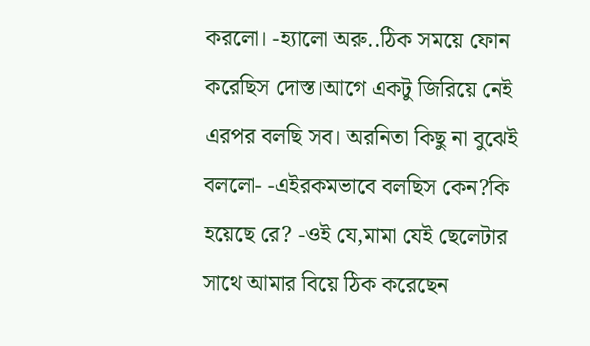করলো। -হ্যালো অরু..ঠিক সময়ে ফোন করেছিস দোস্ত।আগে একটু জিরিয়ে নেই এরপর বলছি সব। অরনিতা কিছু না বুঝেই বললো- -এইরকমভাবে বলছিস কেন?কি হয়েছে রে? -ওই যে,মামা যেই ছেলেটার সাথে আমার বিয়ে ঠিক করেছেন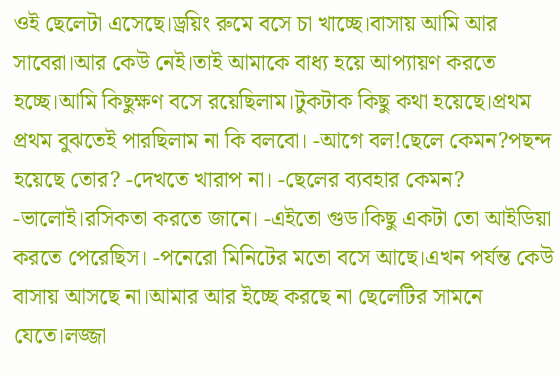ওই ছেলেটা এসেছে।ড্রয়িং রুমে বসে চা খাচ্ছে।বাসায় আমি আর সাবেরা।আর কেউ নেই।তাই আমাকে বাধ্য হয়ে আপ্যায়ণ করতে হচ্ছে।আমি কিছুক্ষণ বসে রয়েছিলাম।টুকটাক কিছু কথা হয়েছে।প্রথম প্রথম বুঝতেই পারছিলাম না কি বলবো। -আগে বল!ছেলে কেমন?পছন্দ হয়েছে তোর? -দেখতে খারাপ না। -ছেলের ব্যবহার কেমন? -ভালোই।রসিকতা করতে জানে। -এইতো গুড।কিছু একটা তো আইডিয়া করতে পেরেছিস। -পনেরো মিনিটের মতো বসে আছে।এখন পর্যন্ত কেউ বাসায় আসছে না।আমার আর ইচ্ছে করছে না ছেলেটির সামনে যেতে।লজ্জা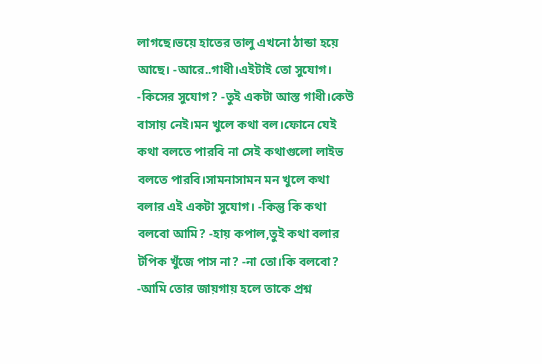লাগছে।ভয়ে হাতের তালু এখনো ঠান্ডা হয়ে আছে। -আরে..গাধী।এইটাই তো সুযোগ। -কিসের সুযোগ? -তুই একটা আস্ত গাধী।কেউ বাসায় নেই।মন খুলে কথা বল।ফোনে যেই কথা বলতে পারবি না সেই কথাগুলো লাইভ বলতে পারবি।সামনাসামন মন খুলে কথা বলার এই একটা সুযোগ। -কিন্তু কি কথা বলবো আমি? -হায় কপাল,তুই কথা বলার টপিক খুঁজে পাস না? -না তো।কি বলবো? -আমি তোর জায়গায় হলে তাকে প্রশ্ন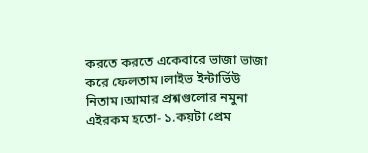করতে করতে একেবারে ভাজা ভাজা করে ফেলতাম।লাইভ ইন্টার্ভিউ নিতাম।আমার প্রশ্নগুলোর নমুনা এইরকম হতো- ১.কয়টা প্রেম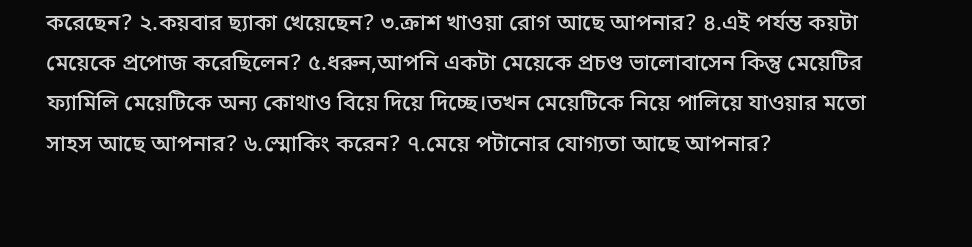করেছেন? ২.কয়বার ছ্যাকা খেয়েছেন? ৩.ক্রাশ খাওয়া রোগ আছে আপনার? ৪.এই পর্যন্ত কয়টা মেয়েকে প্রপোজ করেছিলেন? ৫.ধরুন,আপনি একটা মেয়েকে প্রচণ্ড ভালোবাসেন কিন্তু মেয়েটির ফ্যামিলি মেয়েটিকে অন্য কোথাও বিয়ে দিয়ে দিচ্ছে।তখন মেয়েটিকে নিয়ে পালিয়ে যাওয়ার মতো সাহস আছে আপনার? ৬.স্মোকিং করেন? ৭.মেয়ে পটানোর যোগ্যতা আছে আপনার?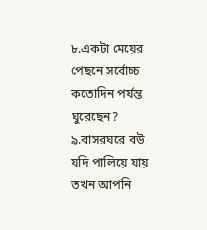৮.একটা মেয়ের পেছনে সর্বোচ্চ কতোদিন পর্যন্ত ঘুরেছেন? ৯.বাসরঘরে বউ যদি পালিয়ে যায় তখন আপনি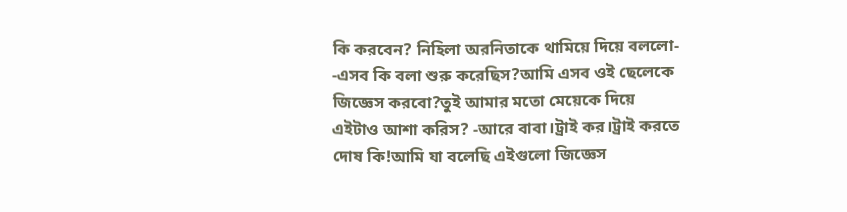কি করবেন? নিহিলা অরনিতাকে থামিয়ে দিয়ে বললো- -এসব কি বলা শুরু করেছিস?আমি এসব ওই ছেলেকে জিজ্ঞেস করবো?তুই আমার মতো মেয়েকে দিয়ে এইটাও আশা করিস? -আরে বাবা।ট্রাই কর।ট্রাই করতে দোষ কি!আমি যা বলেছি এইগুলো জিজ্ঞেস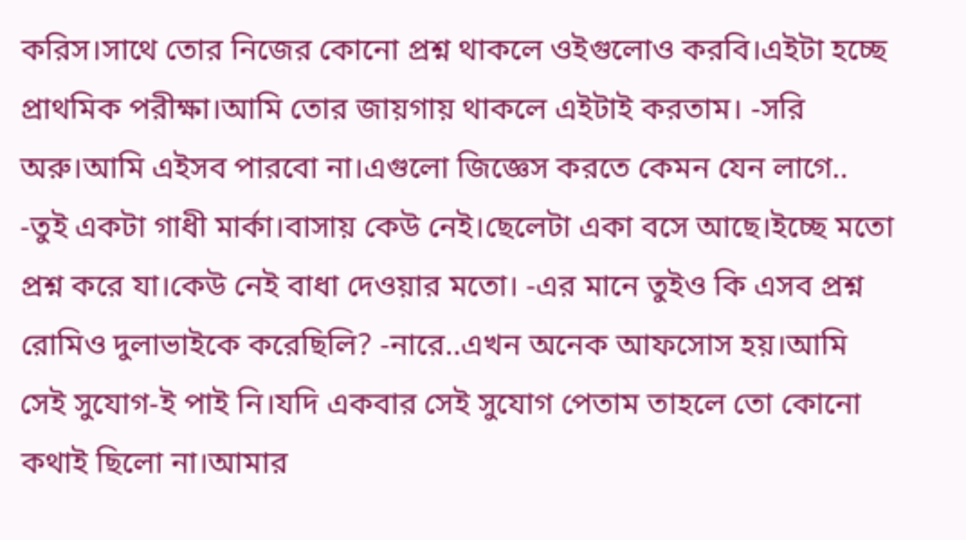করিস।সাথে তোর নিজের কোনো প্রশ্ন থাকলে ওইগুলোও করবি।এইটা হচ্ছে প্রাথমিক পরীক্ষা।আমি তোর জায়গায় থাকলে এইটাই করতাম। -সরি অরু।আমি এইসব পারবো না।এগুলো জিজ্ঞেস করতে কেমন যেন লাগে.. -তুই একটা গাধী মার্কা।বাসায় কেউ নেই।ছেলেটা একা বসে আছে।ইচ্ছে মতো প্রশ্ন করে যা।কেউ নেই বাধা দেওয়ার মতো। -এর মানে তুইও কি এসব প্রশ্ন রোমিও দুলাভাইকে করেছিলি? -নারে..এখন অনেক আফসোস হয়।আমি সেই সুযোগ-ই পাই নি।যদি একবার সেই সুযোগ পেতাম তাহলে তো কোনো কথাই ছিলো না।আমার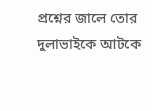প্রশ্নের জালে তোর দুলাভাইকে আটকে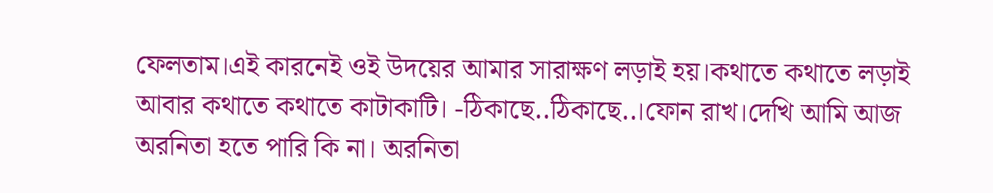ফেলতাম।এই কারনেই ওই উদয়ের আমার সারাক্ষণ লড়াই হয়।কথাতে কথাতে লড়াই আবার কথাতে কথাতে কাটাকাটি। -ঠিকাছে..ঠিকাছে..।ফোন রাখ।দেখি আমি আজ অরনিতা হতে পারি কি না। অরনিতা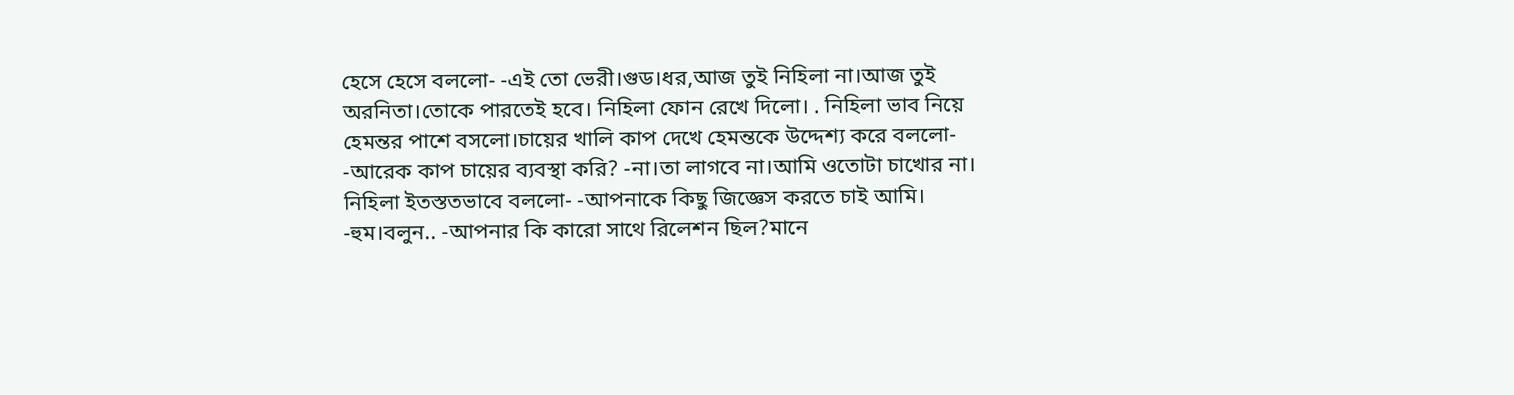হেসে হেসে বললো- -এই তো ভেরী।গুড।ধর,আজ তুই নিহিলা না।আজ তুই অরনিতা।তোকে পারতেই হবে। নিহিলা ফোন রেখে দিলো। . নিহিলা ভাব নিয়ে হেমন্তর পাশে বসলো।চায়ের খালি কাপ দেখে হেমন্তকে উদ্দেশ্য করে বললো- -আরেক কাপ চায়ের ব্যবস্থা করি? -না।তা লাগবে না।আমি ওতোটা চাখোর না। নিহিলা ইতস্ততভাবে বললো- -আপনাকে কিছু জিজ্ঞেস করতে চাই আমি। -হুম।বলুন.. -আপনার কি কারো সাথে রিলেশন ছিল?মানে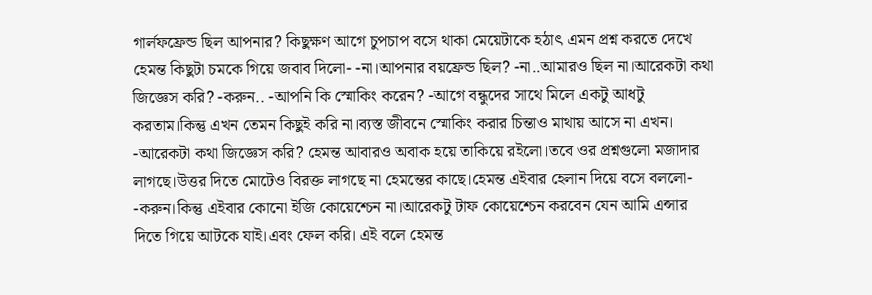গার্লফফ্রেন্ড ছিল আপনার? কিছুক্ষণ আগে চুপচাপ বসে থাকা মেয়েটাকে হঠাৎ এমন প্রশ্ন করতে দেখে হেমন্ত কিছুটা চমকে গিয়ে জবাব দিলো- -না।আপনার বয়ফ্রেন্ড ছিল? -না..আমারও ছিল না।আরেকটা কথা জিজ্ঞেস করি? -করুন.. -আপনি কি স্মোকিং করেন? -আগে বন্ধুদের সাথে মিলে একটু আধটু করতাম।কিন্তু এখন তেমন কিছুই করি না।ব্যস্ত জীবনে স্মোকিং করার চিন্তাও মাথায় আসে না এখন। -আরেকটা কথা জিজ্ঞেস করি? হেমন্ত আবারও অবাক হয়ে তাকিয়ে রইলো।তবে ওর প্রশ্নগুলো মজাদার লাগছে।উত্তর দিতে মোটেও বিরক্ত লাগছে না হেমন্তের কাছে।হেমন্ত এইবার হেলান দিয়ে বসে বললো- -করুন।কিন্তু এইবার কোনো ইজি কোয়েশ্চেন না।আরেকটু টাফ কোয়েশ্চেন করবেন যেন আমি এন্সার দিতে গিয়ে আটকে যাই।এবং ফেল করি। এই বলে হেমন্ত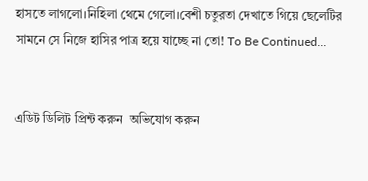হাসতে লাগলো।নিহিলা থেমে গেলো।বেশী চতুরতা দেখাতে গিয়ে ছেলেটির সামনে সে নিজে হাসির পাত্র হয়ে যাচ্ছে না তো! To Be Continued...


এডিট ডিলিট প্রিন্ট করুন  অভিযোগ করুন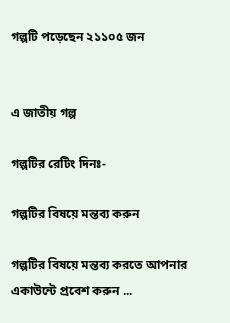গল্পটি পড়েছেন ২১১০৫ জন


এ জাতীয় গল্প

গল্পটির রেটিং দিনঃ-

গল্পটির বিষয়ে মন্তব্য করুন

গল্পটির বিষয়ে মন্তব্য করতে আপনার একাউন্টে প্রবেশ করুন ...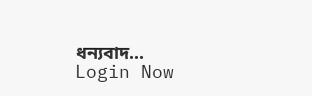ধন্যবাদ... Login Now